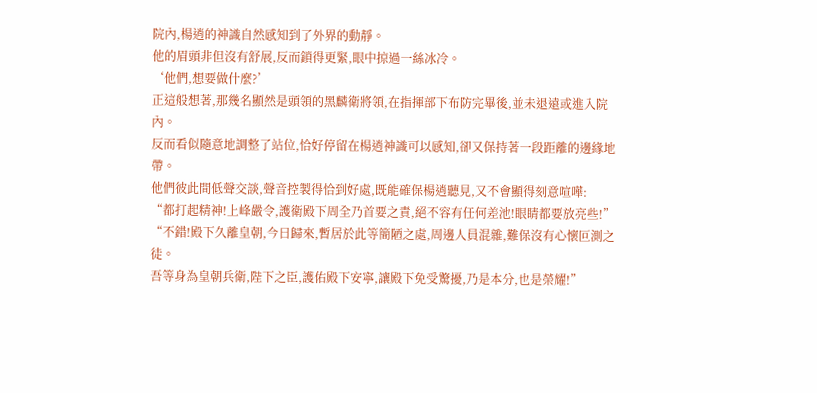院內,楊逍的神識自然感知到了外界的動靜。
他的眉頭非但沒有舒展,反而鎖得更緊,眼中掠過一絲冰冷。
‘他們,想要做什麼?’
正這般想著,那幾名顯然是頭領的黑麟衛將領,在指揮部下布防完畢後,並未退遠或進入院內。
反而看似隨意地調整了站位,恰好停留在楊逍神識可以感知,卻又保持著一段距離的邊緣地帶。
他們彼此間低聲交談,聲音控製得恰到好處,既能確保楊逍聽見,又不會顯得刻意喧嘩:
“都打起精神!上峰嚴令,護衛殿下周全乃首要之責,絕不容有任何差池!眼睛都要放亮些!”
“不錯!殿下久離皇朝,今日歸來,暫居於此等簡陋之處,周邊人員混雜,難保沒有心懷叵測之徒。
吾等身為皇朝兵衛,陛下之臣,護佑殿下安寧,讓殿下免受驚擾,乃是本分,也是榮耀!”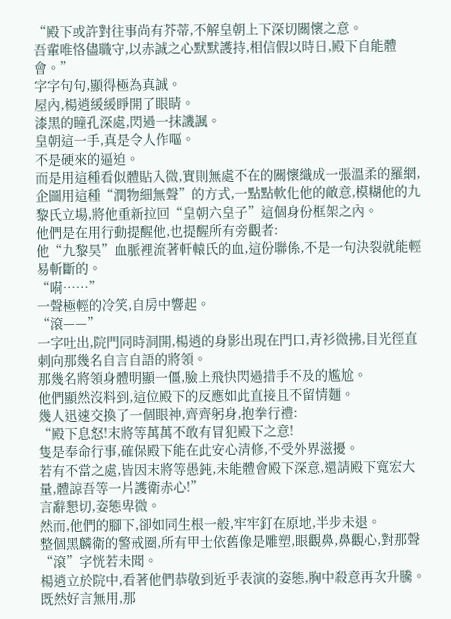“殿下或許對往事尚有芥蒂,不解皇朝上下深切關懷之意。
吾輩唯恪儘職守,以赤誠之心默默護持,相信假以時日,殿下自能體會。”
字字句句,顯得極為真誠。
屋內,楊逍緩緩睜開了眼睛。
漆黑的瞳孔深處,閃過一抹譏諷。
皇朝這一手,真是令人作嘔。
不是硬來的逼迫。
而是用這種看似體貼入微,實則無處不在的關懷織成一張溫柔的羅網,企圖用這種“潤物細無聲”的方式,一點點軟化他的敵意,模糊他的九黎氏立場,將他重新拉回“皇朝六皇子”這個身份框架之內。
他們是在用行動提醒他,也提醒所有旁觀者:
他“九黎昊”血脈裡流著軒轅氏的血,這份聯係,不是一句決裂就能輕易斬斷的。
“嗬……”
一聲極輕的冷笑,自房中響起。
“滾——”
一字吐出,院門同時洞開,楊逍的身影出現在門口,青衫微拂,目光徑直刺向那幾名自言自語的將領。
那幾名將領身體明顯一僵,臉上飛快閃過措手不及的尷尬。
他們顯然沒料到,這位殿下的反應如此直接且不留情麵。
幾人迅速交換了一個眼神,齊齊躬身,抱拳行禮:
“殿下息怒!末將等萬萬不敢有冒犯殿下之意!
隻是奉命行事,確保殿下能在此安心清修,不受外界滋擾。
若有不當之處,皆因末將等愚鈍,未能體會殿下深意,還請殿下寬宏大量,體諒吾等一片護衛赤心!”
言辭懇切,姿態卑微。
然而,他們的腳下,卻如同生根一般,牢牢釘在原地,半步未退。
整個黑麟衛的警戒圈,所有甲士依舊像是雕塑,眼觀鼻,鼻觀心,對那聲“滾”字恍若未聞。
楊逍立於院中,看著他們恭敬到近乎表演的姿態,胸中殺意再次升騰。
既然好言無用,那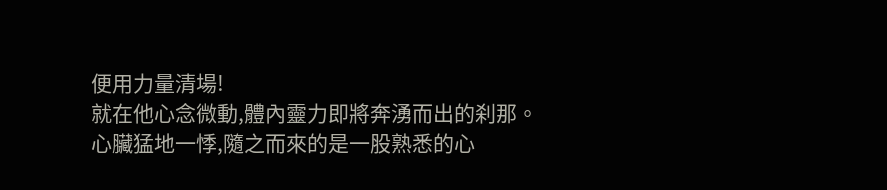便用力量清場!
就在他心念微動,體內靈力即將奔湧而出的刹那。
心臟猛地一悸,隨之而來的是一股熟悉的心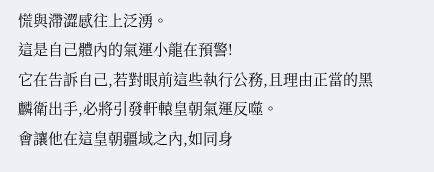慌與滯澀感往上泛湧。
這是自己體內的氣運小龍在預警!
它在告訴自己,若對眼前這些執行公務,且理由正當的黑麟衛出手,必將引發軒轅皇朝氣運反噬。
會讓他在這皇朝疆域之內,如同身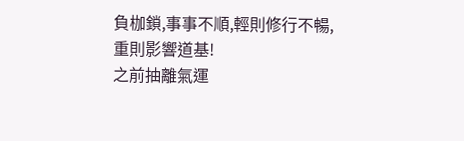負枷鎖,事事不順,輕則修行不暢,重則影響道基!
之前抽離氣運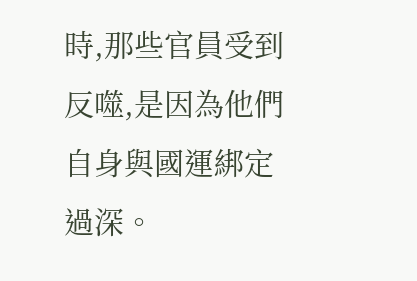時,那些官員受到反噬,是因為他們自身與國運綁定過深。